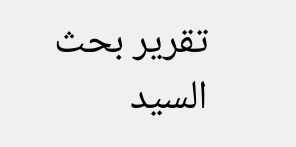تقرير بحث السيد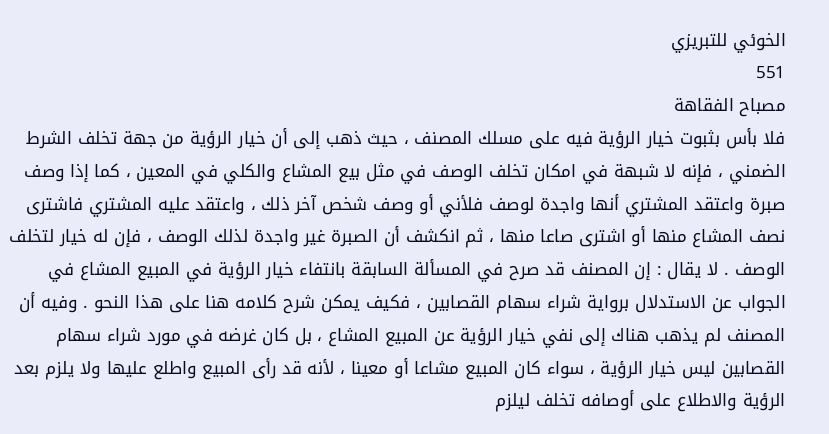الخوئي للتبريزي
551
مصباح الفقاهة
فلا بأس بثبوت خيار الرؤية فيه على مسلك المصنف ، حيث ذهب إلى أن خيار الرؤية من جهة تخلف الشرط الضمني ، فإنه لا شبهة في امكان تخلف الوصف في مثل بيع المشاع والكلي في المعين ، كما إذا وصف صبرة واعتقد المشتري أنها واجدة لوصف فلأني أو وصف شخص آخر ذلك ، واعتقد عليه المشتري فاشترى نصف المشاع منها أو اشترى صاعا منها ، ثم انكشف أن الصبرة غير واجدة لذلك الوصف ، فإن له خيار لتخلف الوصف . لا يقال : إن المصنف قد صرح في المسألة السابقة بانتفاء خيار الرؤية في المبيع المشاع في الجواب عن الاستدلال برواية شراء سهام القصابين ، فكيف يمكن شرح كلامه هنا على هذا النحو . وفيه أن المصنف لم يذهب هناك إلى نفي خيار الرؤية عن المبيع المشاع ، بل كان غرضه في مورد شراء سهام القصابين ليس خيار الرؤية ، سواء كان المبيع مشاعا أو معينا ، لأنه قد رأى المبيع واطلع عليها ولا يلزم بعد الرؤية والاطلاع على أوصافه تخلف ليلزم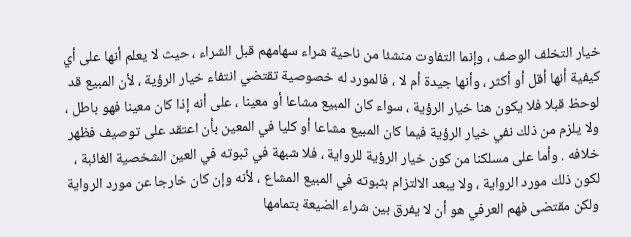خيار التخلف الوصف ، وإنما التفاوت منشئا من ناحية شراء سهامهم قبل الشراء ، حيث لا يعلم أنها على أي كيفية أنها أقل أو أكثر ، وأنها جيدة أم لا ، فالمورد له خصوصية تقتضي انتفاء خيار الرؤية ، لأن المبيع قد لوحظ قبلا فلا يكون هنا خيار الرؤية ، سواء كان المبيع مشاعا أو معينا ، على أنه إذا كان معينا فهو باطل ، ولا يلزم من ذلك نفي خيار الرؤية فيما كان المبيع مشاعا أو كليا في المعين بأن اعتقد على توصيف فظهر خلافه . وأما على مسلكنا من كون خيار الرؤية للرواية ، فلا شبهة في ثبوته في العين الشخصية الغائبة ، لكون ذلك مورد الرواية ، ولا يبعد الالتزام بثبوته في المبيع المشاع ، لأنه وإن كان خارجا عن مورد الرواية ولكن مقتضى فهم العرفي هو أن لا يفرق بين شراء الضيعة بتمامها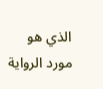الذي هو مورد الرواية